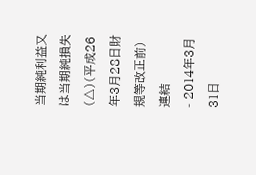当期純利益又は当期純損失(△)(平成26年3月28日財規等改正前)
連結
- 2014年3月31日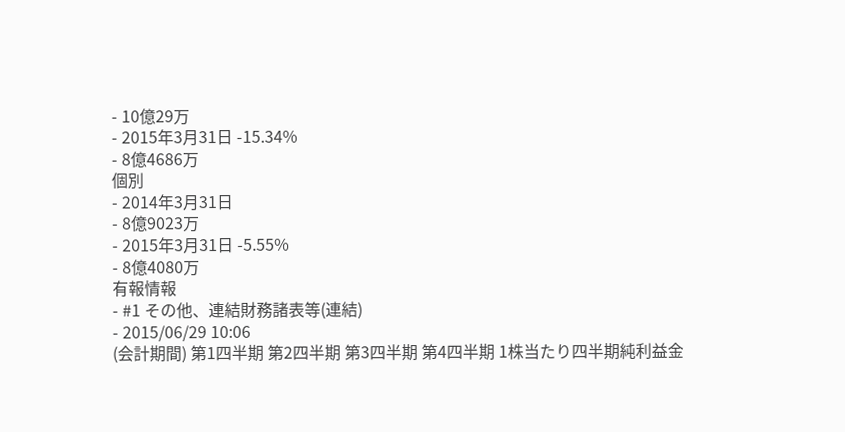- 10億29万
- 2015年3月31日 -15.34%
- 8億4686万
個別
- 2014年3月31日
- 8億9023万
- 2015年3月31日 -5.55%
- 8億4080万
有報情報
- #1 その他、連結財務諸表等(連結)
- 2015/06/29 10:06
(会計期間) 第1四半期 第2四半期 第3四半期 第4四半期 1株当たり四半期純利益金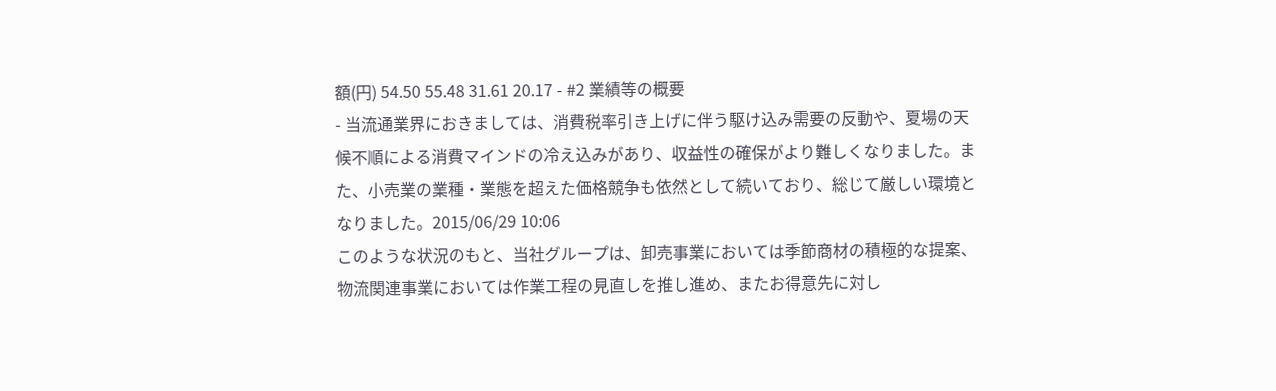額(円) 54.50 55.48 31.61 20.17 - #2 業績等の概要
- 当流通業界におきましては、消費税率引き上げに伴う駆け込み需要の反動や、夏場の天候不順による消費マインドの冷え込みがあり、収益性の確保がより難しくなりました。また、小売業の業種・業態を超えた価格競争も依然として続いており、総じて厳しい環境となりました。2015/06/29 10:06
このような状況のもと、当社グループは、卸売事業においては季節商材の積極的な提案、物流関連事業においては作業工程の見直しを推し進め、またお得意先に対し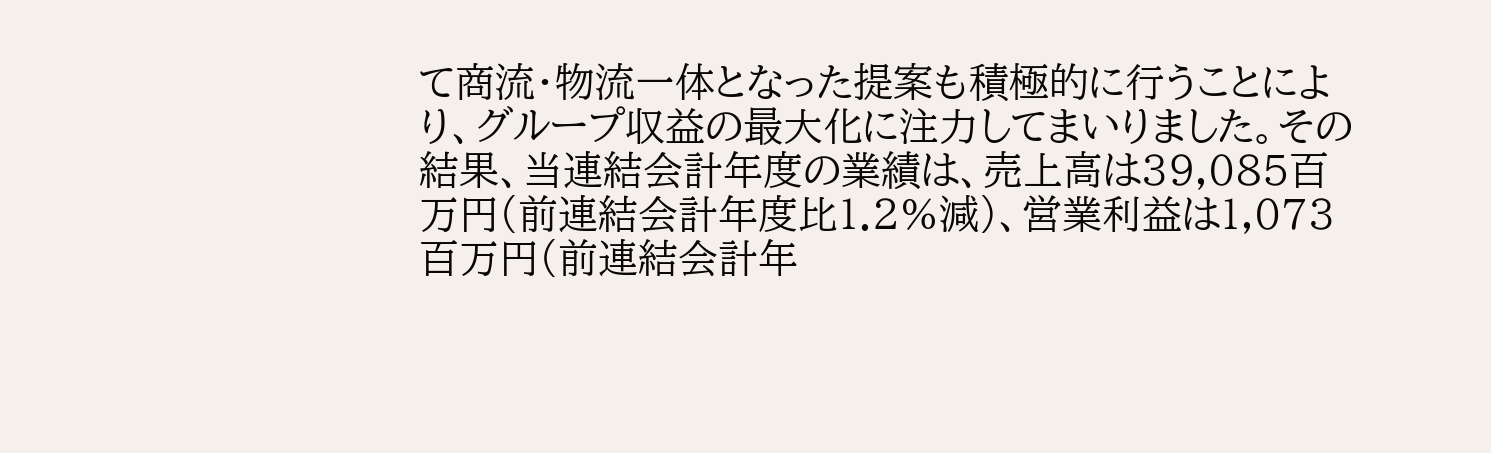て商流・物流一体となった提案も積極的に行うことにより、グループ収益の最大化に注力してまいりました。その結果、当連結会計年度の業績は、売上高は39,085百万円(前連結会計年度比1.2%減)、営業利益は1,073百万円(前連結会計年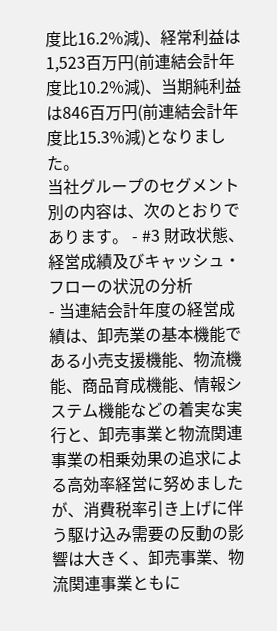度比16.2%減)、経常利益は1,523百万円(前連結会計年度比10.2%減)、当期純利益は846百万円(前連結会計年度比15.3%減)となりました。
当社グループのセグメント別の内容は、次のとおりであります。 - #3 財政状態、経営成績及びキャッシュ・フローの状況の分析
- 当連結会計年度の経営成績は、卸売業の基本機能である小売支援機能、物流機能、商品育成機能、情報システム機能などの着実な実行と、卸売事業と物流関連事業の相乗効果の追求による高効率経営に努めましたが、消費税率引き上げに伴う駆け込み需要の反動の影響は大きく、卸売事業、物流関連事業ともに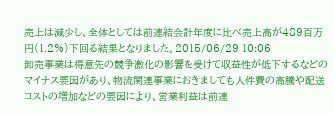売上は減少し、全体としては前連結会計年度に比べ売上高が489百万円(1.2%)下回る結果となりました。2015/06/29 10:06
卸売事業は得意先の競争激化の影響を受けて収益性が低下するなどのマイナス要因があり、物流関連事業におきましても人件費の高騰や配送コストの増加などの要因により、営業利益は前連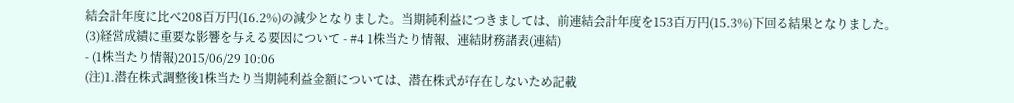結会計年度に比べ208百万円(16.2%)の減少となりました。当期純利益につきましては、前連結会計年度を153百万円(15.3%)下回る結果となりました。
(3)経営成績に重要な影響を与える要因について - #4 1株当たり情報、連結財務諸表(連結)
- (1株当たり情報)2015/06/29 10:06
(注)1.潜在株式調整後1株当たり当期純利益金額については、潜在株式が存在しないため記載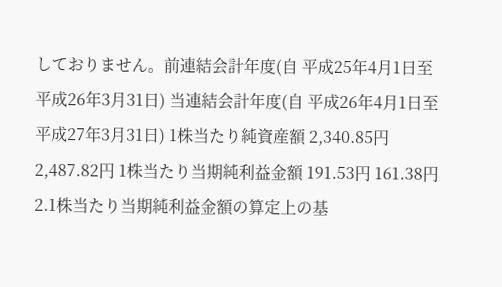しておりません。前連結会計年度(自 平成25年4月1日至 平成26年3月31日) 当連結会計年度(自 平成26年4月1日至 平成27年3月31日) 1株当たり純資産額 2,340.85円 2,487.82円 1株当たり当期純利益金額 191.53円 161.38円
2.1株当たり当期純利益金額の算定上の基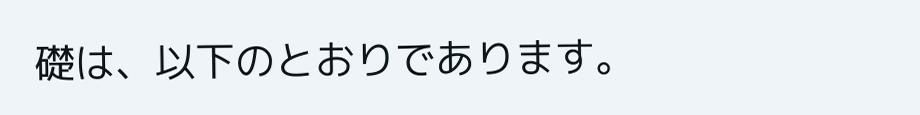礎は、以下のとおりであります。